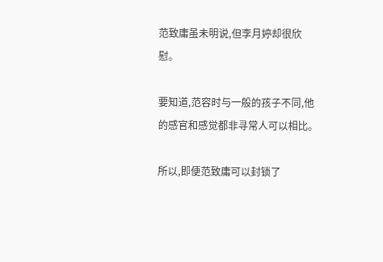范致庸虽未明说,但李月婷却很欣慰。

要知道,范容时与一般的孩子不同,他的感官和感觉都非寻常人可以相比。

所以,即便范致庸可以封锁了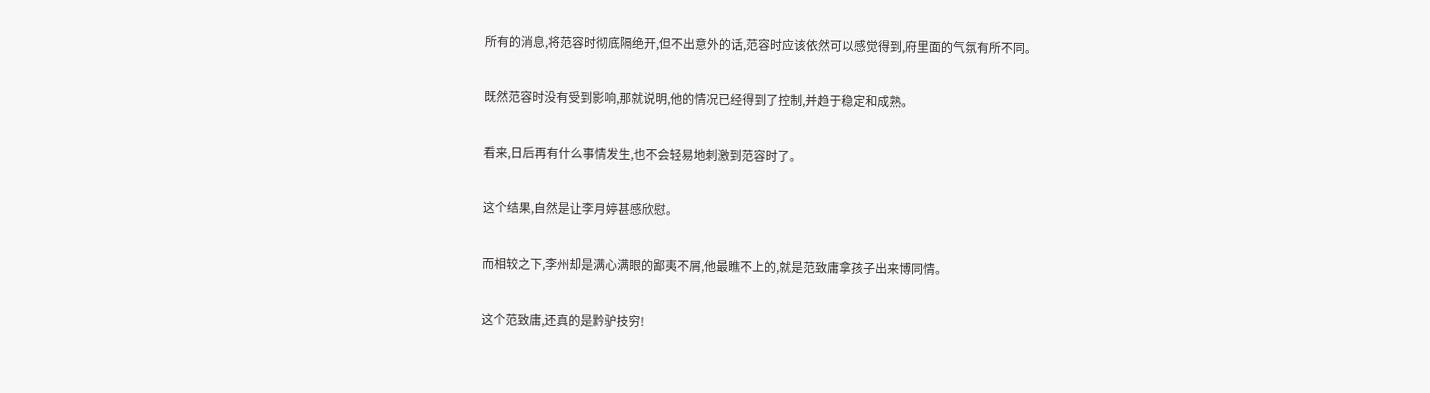所有的消息,将范容时彻底隔绝开,但不出意外的话,范容时应该依然可以感觉得到,府里面的气氛有所不同。

既然范容时没有受到影响,那就说明,他的情况已经得到了控制,并趋于稳定和成熟。

看来,日后再有什么事情发生,也不会轻易地刺激到范容时了。

这个结果,自然是让李月婷甚感欣慰。

而相较之下,李州却是满心满眼的鄙夷不屑,他最瞧不上的,就是范致庸拿孩子出来博同情。

这个范致庸,还真的是黔驴技穷!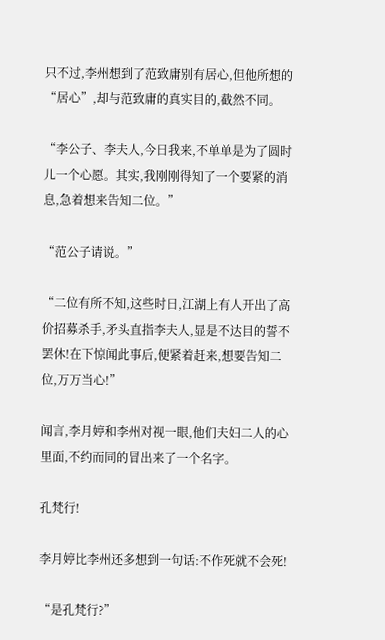只不过,李州想到了范致庸别有居心,但他所想的“居心”,却与范致庸的真实目的,截然不同。

“李公子、李夫人,今日我来,不单单是为了圆时儿一个心愿。其实,我刚刚得知了一个要紧的消息,急着想来告知二位。”

“范公子请说。”

“二位有所不知,这些时日,江湖上有人开出了高价招募杀手,矛头直指李夫人,显是不达目的誓不罢休!在下惊闻此事后,便紧着赶来,想要告知二位,万万当心!”

闻言,李月婷和李州对视一眼,他们夫妇二人的心里面,不约而同的冒出来了一个名字。

孔梵行!

李月婷比李州还多想到一句话:不作死就不会死!

“是孔梵行?”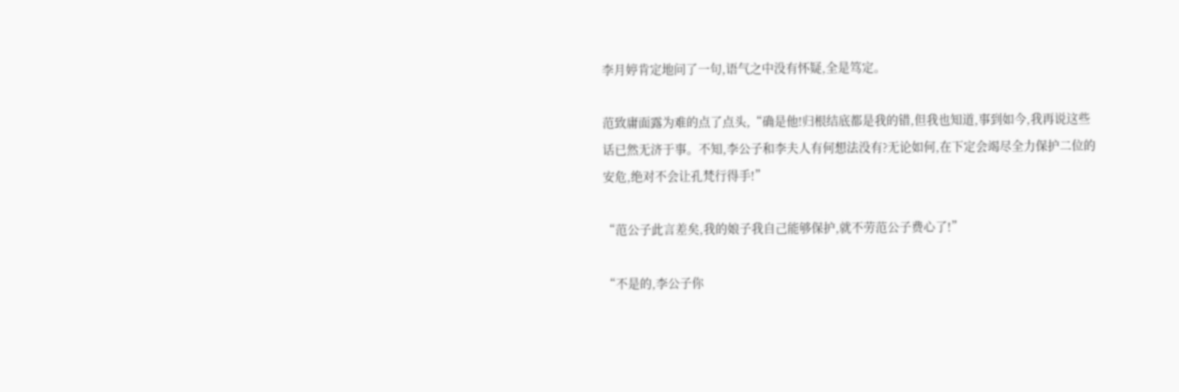李月婷肯定地问了一句,语气之中没有怀疑,全是笃定。

范致庸面露为难的点了点头,“确是他!归根结底都是我的错,但我也知道,事到如今,我再说这些话已然无济于事。不知,李公子和李夫人有何想法没有?无论如何,在下定会竭尽全力保护二位的安危,绝对不会让孔梵行得手!”

“范公子此言差矣,我的娘子我自己能够保护,就不劳范公子费心了!”

“不是的,李公子你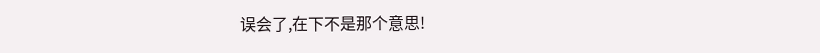误会了,在下不是那个意思!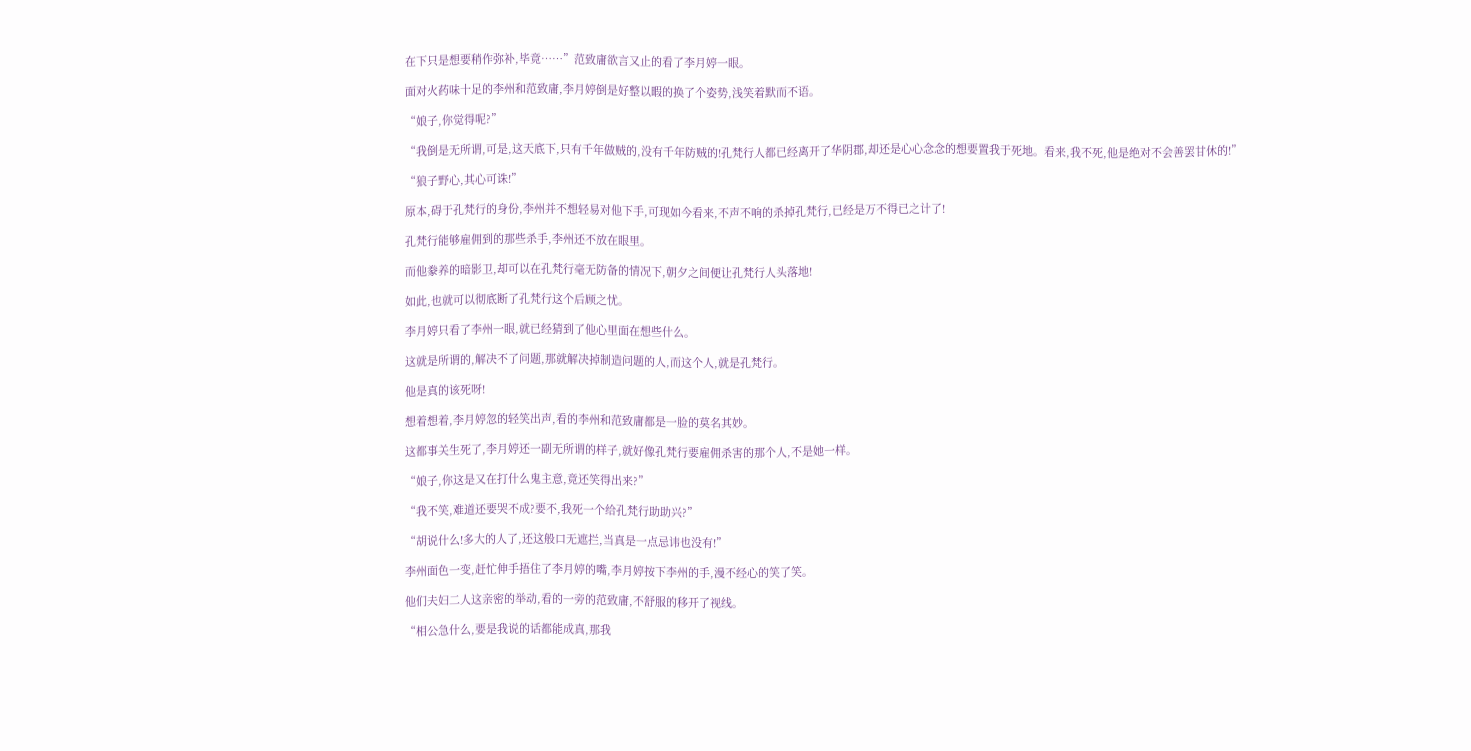在下只是想要稍作弥补,毕竟……”范致庸欲言又止的看了李月婷一眼。

面对火药味十足的李州和范致庸,李月婷倒是好整以暇的换了个姿势,浅笑着默而不语。

“娘子,你觉得呢?”

“我倒是无所谓,可是,这天底下,只有千年做贼的,没有千年防贼的!孔梵行人都已经离开了华阴郡,却还是心心念念的想要置我于死地。看来,我不死,他是绝对不会善罢甘休的!”

“狼子野心,其心可诛!”

原本,碍于孔梵行的身份,李州并不想轻易对他下手,可现如今看来,不声不响的杀掉孔梵行,已经是万不得已之计了!

孔梵行能够雇佣到的那些杀手,李州还不放在眼里。

而他豢养的暗影卫,却可以在孔梵行毫无防备的情况下,朝夕之间便让孔梵行人头落地!

如此,也就可以彻底断了孔梵行这个后顾之忧。

李月婷只看了李州一眼,就已经猜到了他心里面在想些什么。

这就是所谓的,解决不了问题,那就解决掉制造问题的人,而这个人,就是孔梵行。

他是真的该死呀!

想着想着,李月婷忽的轻笑出声,看的李州和范致庸都是一脸的莫名其妙。

这都事关生死了,李月婷还一副无所谓的样子,就好像孔梵行要雇佣杀害的那个人,不是她一样。

“娘子,你这是又在打什么鬼主意,竟还笑得出来?”

“我不笑,难道还要哭不成?要不,我死一个给孔梵行助助兴?”

“胡说什么!多大的人了,还这般口无遮拦,当真是一点忌讳也没有!”

李州面色一变,赶忙伸手捂住了李月婷的嘴,李月婷按下李州的手,漫不经心的笑了笑。

他们夫妇二人这亲密的举动,看的一旁的范致庸,不舒服的移开了视线。

“相公急什么,要是我说的话都能成真,那我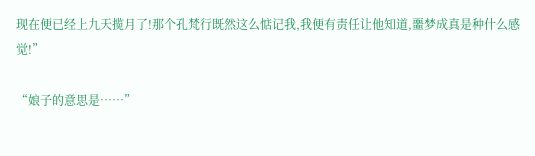现在便已经上九天揽月了!那个孔梵行既然这么惦记我,我便有责任让他知道,噩梦成真是种什么感觉!”

“娘子的意思是……”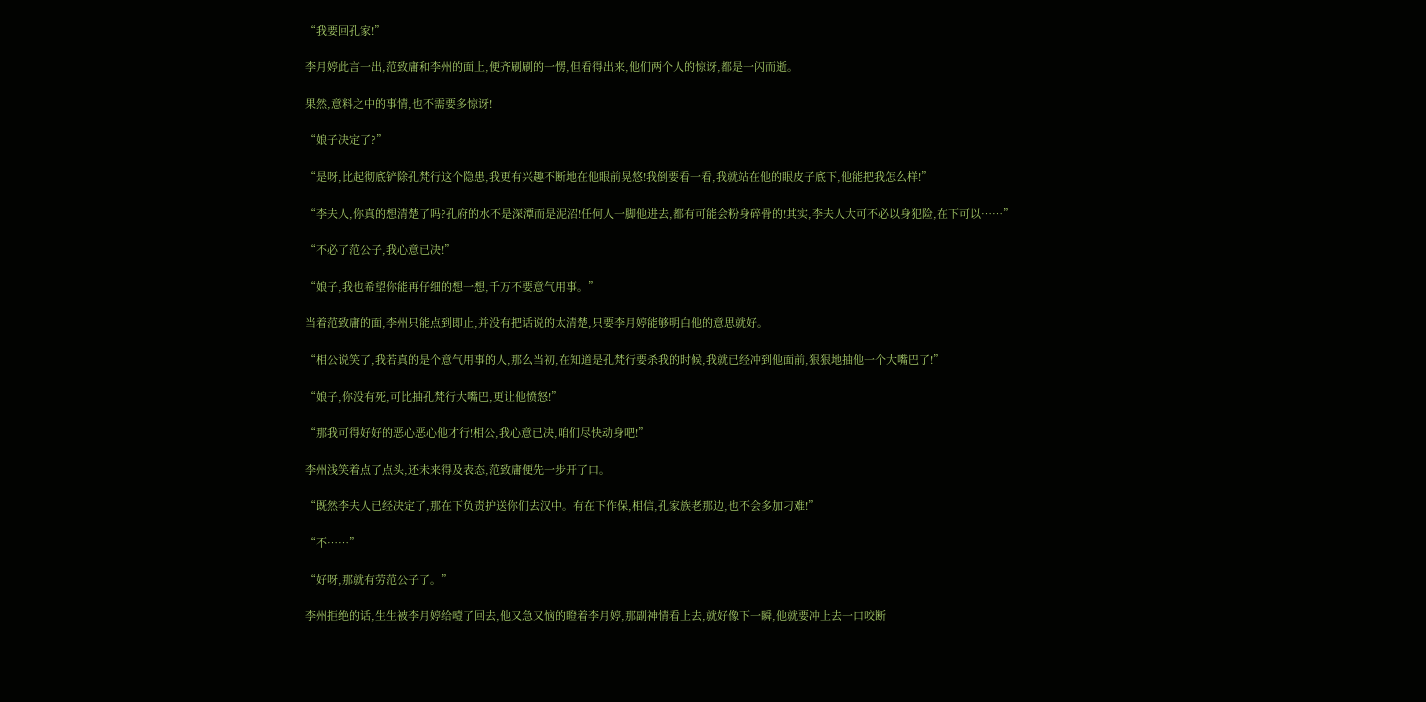“我要回孔家!”

李月婷此言一出,范致庸和李州的面上,便齐刷刷的一愣,但看得出来,他们两个人的惊讶,都是一闪而逝。

果然,意料之中的事情,也不需要多惊讶!

“娘子决定了?”

“是呀,比起彻底铲除孔梵行这个隐患,我更有兴趣不断地在他眼前晃悠!我倒要看一看,我就站在他的眼皮子底下,他能把我怎么样!”

“李夫人,你真的想清楚了吗?孔府的水不是深潭而是泥沼!任何人一脚他进去,都有可能会粉身碎骨的!其实,李夫人大可不必以身犯险,在下可以……”

“不必了范公子,我心意已决!”

“娘子,我也希望你能再仔细的想一想,千万不要意气用事。”

当着范致庸的面,李州只能点到即止,并没有把话说的太清楚,只要李月婷能够明白他的意思就好。

“相公说笑了,我若真的是个意气用事的人,那么当初,在知道是孔梵行要杀我的时候,我就已经冲到他面前,狠狠地抽他一个大嘴巴了!”

“娘子,你没有死,可比抽孔梵行大嘴巴,更让他愤怒!”

“那我可得好好的恶心恶心他才行!相公,我心意已决,咱们尽快动身吧!”

李州浅笑着点了点头,还未来得及表态,范致庸便先一步开了口。

“既然李夫人已经决定了,那在下负责护送你们去汉中。有在下作保,相信,孔家族老那边,也不会多加刁难!”

“不……”

“好呀,那就有劳范公子了。”

李州拒绝的话,生生被李月婷给噎了回去,他又急又恼的瞪着李月婷,那副神情看上去,就好像下一瞬,他就要冲上去一口咬断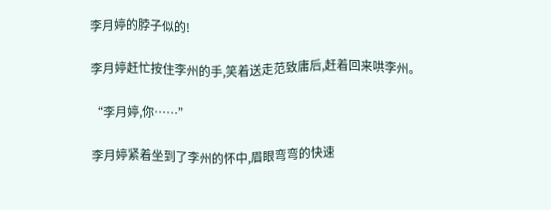李月婷的脖子似的!

李月婷赶忙按住李州的手,笑着送走范致庸后,赶着回来哄李州。

“李月婷,你……”

李月婷紧着坐到了李州的怀中,眉眼弯弯的快速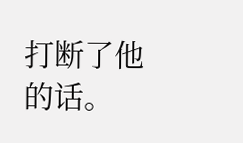打断了他的话。